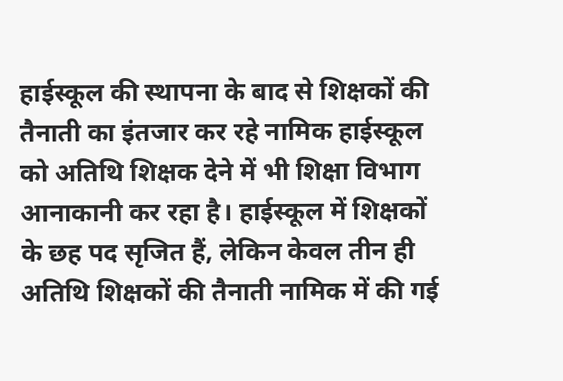हाईस्कूल की स्थापना के बाद से शिक्षकों की तैनाती का इंतजार कर रहे नामिक हाईस्कूल को अतिथि शिक्षक देने में भी शिक्षा विभाग आनाकानी कर रहा है। हाईस्कूल में शिक्षकों के छह पद सृजित हैं, लेकिन केवल तीन ही अतिथि शिक्षकों की तैनाती नामिक में की गई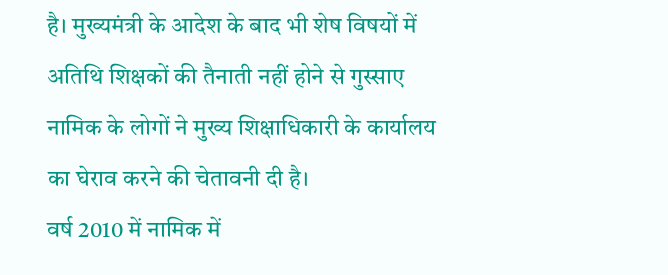है। मुख्यमंत्री के आदेश के बाद भी शेष विषयों में अतिथि शिक्षकों की तैनाती नहीं होने से गुस्साए नामिक के लोगों ने मुख्य शिक्षाधिकारी के कार्यालय का घेराव करने की चेतावनी दी है।
वर्ष 2010 में नामिक में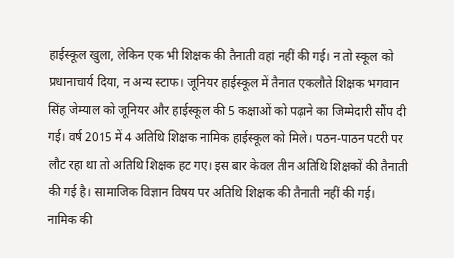हाईस्कूल खुला, लेकिन एक भी शिक्षक की तैनाती वहां नहीं की गई। न तो स्कूल को प्रधानाचार्य दिया, न अन्य स्टाफ। जूनियर हाईस्कूल में तैनात एकलौते शिक्षक भगवान सिंह जेम्याल को जूनियर और हाईस्कूल की 5 कक्षाओं को पढ़ाने का जिम्मेदारी सौंप दी गई। वर्ष 2015 में 4 अतिथि शिक्षक नामिक हाईस्कूल को मिले। पठन-पाठन पटरी पर लौट रहा था तो अतिथि शिक्षक हट गए। इस बार केवल तीन अतिथि शिक्षकों की तैनाती की गई है। सामाजिक विज्ञान विषय पर अतिथि शिक्षक की तैनाती नहीं की गई।
नामिक की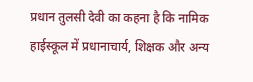प्रधान तुलसी देवी का कहना है कि नामिक हाईस्कूल में प्रधानाचार्य, शिक्षक और अन्य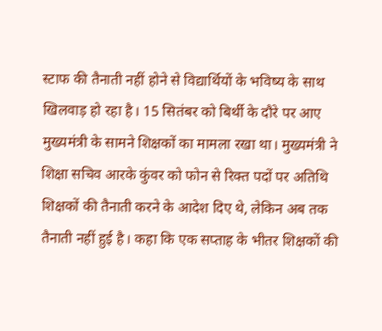स्टाफ की तैनाती नहीं होने से विद्यार्थियों के भविष्य के साथ खिलवाड़ हो रहा है। 15 सितंबर को बिर्थी के दौरे पर आए मुख्यमंत्री के सामने शिक्षकों का मामला रखा था। मुख्यमंत्री ने शिक्षा सचिव आरके कुंवर को फोन से रिक्त पदों पर अतिथि शिक्षकों की तैनाती करने के आदेश दिए थे, लेकिन अब तक तैनाती नहीं हुई है। कहा कि एक सप्ताह के भीतर शिक्षकों की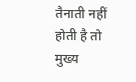तैनाती नहीं होती है तो मुख्य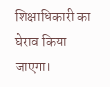शिक्षाधिकारी का घेराव किया जाएगा।